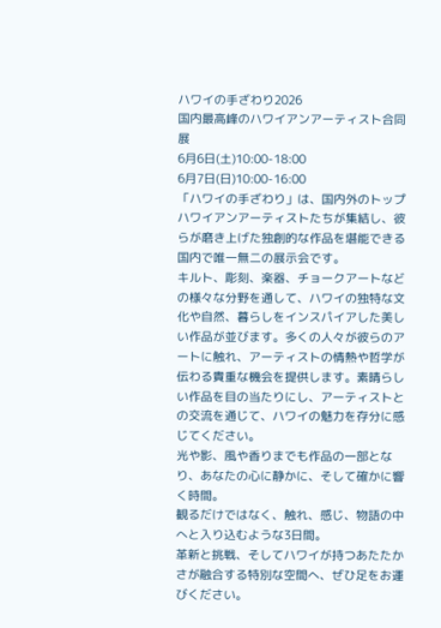ハワイの手ざわり2026
国内最高峰のハワイアンアーティスト合同展
6月6日(土)10:00-18:00
6月7日(日)10:00-16:00
「ハワイの手ざわり」は、国内外のトップハワイアンアーティストたちが集結し、彼らが磨き上げた独創的な作品を堪能できる国内で唯一無二の展示会です。
キルト、彫刻、楽器、チョークアートなどの様々な分野を通して、ハワイの独特な文化や自然、暮らしをインスパイアした美しい作品が並びます。多くの人々が彼らのアートに触れ、アーティストの情熱や哲学が伝わる貴重な機会を提供します。素晴らしい作品を目の当たりにし、アーティストとの交流を通じて、ハワイの魅力を存分に感じてください。
光や影、風や香りまでも作品の一部となり、あなたの心に静かに、そして確かに響く時間。
観るだけではなく、触れ、感じ、物語の中へと入り込むような3日間。
革新と挑戦、そしてハワイが持つあたたかさが融合する特別な空間へ、ぜひ足をお運びください。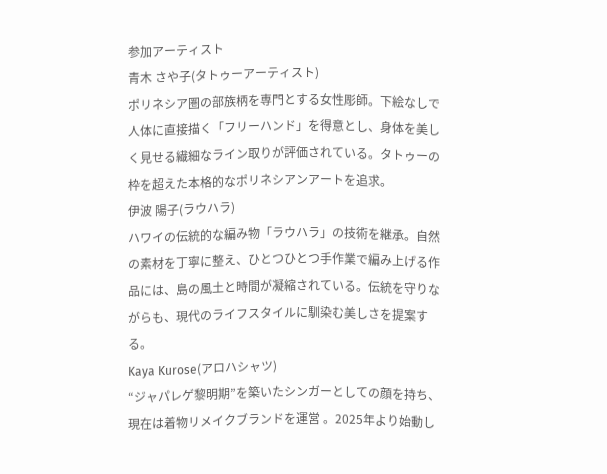参加アーティスト
青木 さや子(タトゥーアーティスト)
ポリネシア圏の部族柄を専門とする女性彫師。下絵なしで人体に直接描く「フリーハンド」を得意とし、身体を美しく見せる繊細なライン取りが評価されている。タトゥーの枠を超えた本格的なポリネシアンアートを追求。
伊波 陽子(ラウハラ)
ハワイの伝統的な編み物「ラウハラ」の技術を継承。自然の素材を丁寧に整え、ひとつひとつ手作業で編み上げる作品には、島の風土と時間が凝縮されている。伝統を守りながらも、現代のライフスタイルに馴染む美しさを提案する。
Kaya Kurose(アロハシャツ)
“ジャパレゲ黎明期”を築いたシンガーとしての顔を持ち、現在は着物リメイクブランドを運営 。2025年より始動し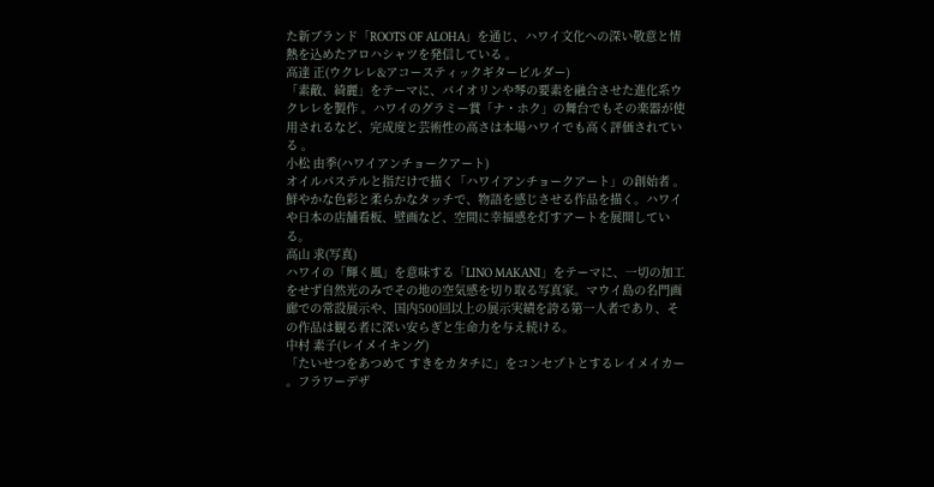た新ブランド「ROOTS OF ALOHA」を通じ、ハワイ文化への深い敬意と情熱を込めたアロハシャツを発信している 。
高達 正(ウクレレ&アコースティックギタービルダー)
「素敵、綺麗」をテーマに、バイオリンや琴の要素を融合させた進化系ウクレレを製作 。ハワイのグラミー賞「ナ・ホク」の舞台でもその楽器が使用されるなど、完成度と芸術性の高さは本場ハワイでも高く評価されている 。
小松 由季(ハワイアンチョークアート)
オイルパステルと指だけで描く「ハワイアンチョークアート」の創始者 。鮮やかな色彩と柔らかなタッチで、物語を感じさせる作品を描く。ハワイや日本の店舗看板、壁画など、空間に幸福感を灯すアートを展開している。
高山 求(写真)
ハワイの「輝く風」を意味する「LINO MAKANI」をテーマに、一切の加工をせず自然光のみでその地の空気感を切り取る写真家。マウイ島の名門画廊での常設展示や、国内500回以上の展示実績を誇る第一人者であり、その作品は観る者に深い安らぎと生命力を与え続ける。
中村 素子(レイメイキング)
「たいせつをあつめて すきをカタチに」をコンセプトとするレイメイカー 。フラワーデザ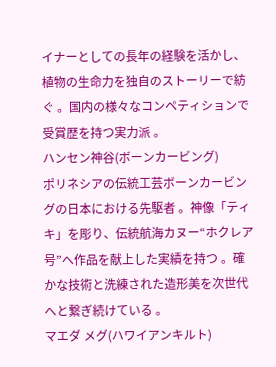イナーとしての長年の経験を活かし、植物の生命力を独自のストーリーで紡ぐ 。国内の様々なコンペティションで受賞歴を持つ実力派 。
ハンセン神谷(ボーンカービング)
ポリネシアの伝統工芸ボーンカービングの日本における先駆者 。神像「ティキ」を彫り、伝統航海カヌー“ホクレア号”へ作品を献上した実績を持つ 。確かな技術と洗練された造形美を次世代へと繋ぎ続けている 。
マエダ メグ(ハワイアンキルト)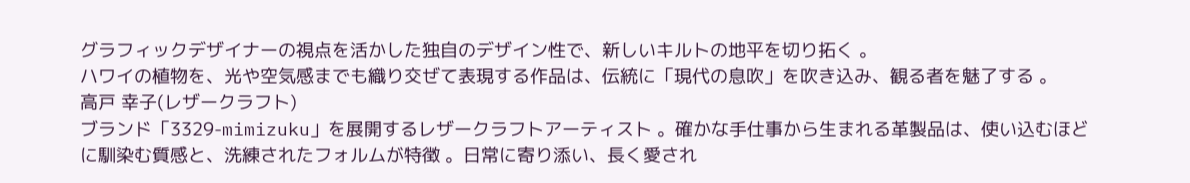グラフィックデザイナーの視点を活かした独自のデザイン性で、新しいキルトの地平を切り拓く 。
ハワイの植物を、光や空気感までも織り交ぜて表現する作品は、伝統に「現代の息吹」を吹き込み、観る者を魅了する 。
高戸 幸子(レザークラフト)
ブランド「3329-mimizuku」を展開するレザークラフトアーティスト 。確かな手仕事から生まれる革製品は、使い込むほどに馴染む質感と、洗練されたフォルムが特徴 。日常に寄り添い、長く愛され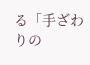る「手ざわりの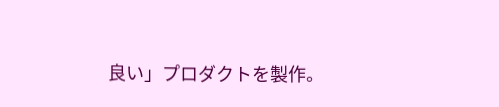良い」プロダクトを製作。